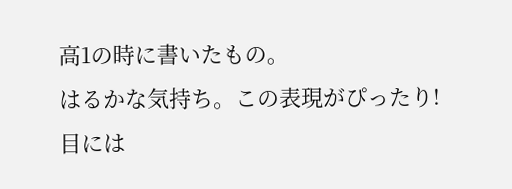高1の時に書いたもの。
はるかな気持ち。この表現がぴったり!
目には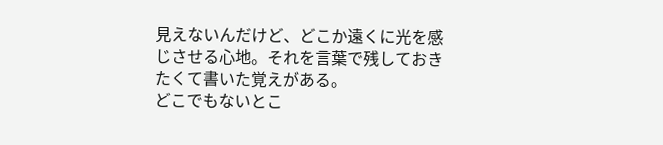見えないんだけど、どこか遠くに光を感じさせる心地。それを言葉で残しておきたくて書いた覚えがある。
どこでもないとこ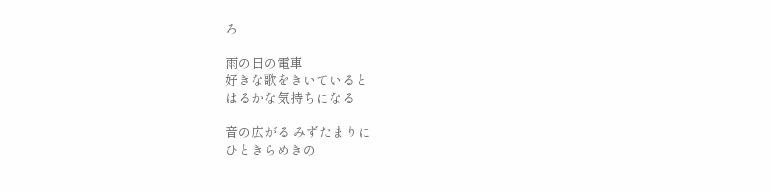ろ

雨の日の電車
好きな歌をきいていると
はるかな気持ちになる

音の広がる みずたまりに
ひときらめきの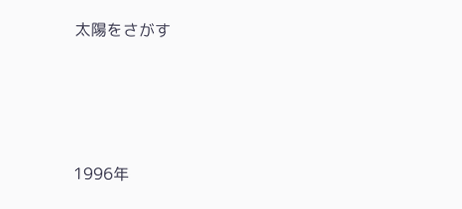太陽をさがす







1996年